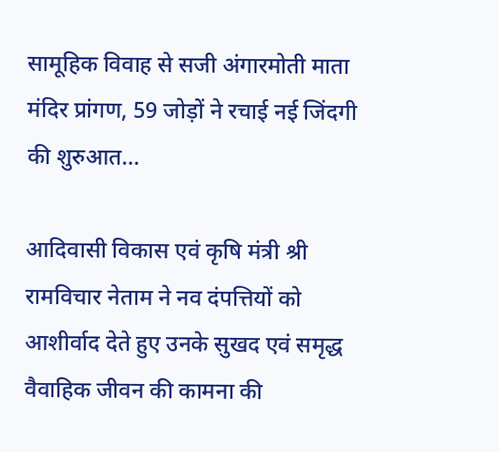सामूहिक विवाह से सजी अंगारमोती माता मंदिर प्रांगण, 59 जोड़ों ने रचाई नई जिंदगी की शुरुआत…

आदिवासी विकास एवं कृषि मंत्री श्री रामविचार नेताम ने नव दंपत्तियों को आशीर्वाद देते हुए उनके सुखद एवं समृद्ध वैवाहिक जीवन की कामना की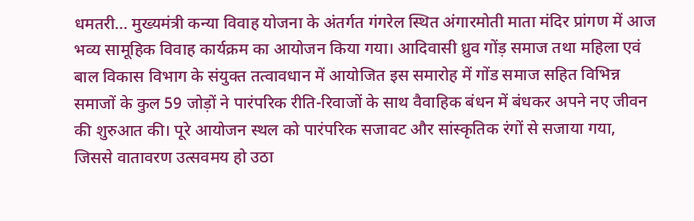धमतरी… मुख्यमंत्री कन्या विवाह योजना के अंतर्गत गंगरेल स्थित अंगारमोती माता मंदिर प्रांगण में आज भव्य सामूहिक विवाह कार्यक्रम का आयोजन किया गया। आदिवासी ध्रुव गोंड़ समाज तथा महिला एवं बाल विकास विभाग के संयुक्त तत्वावधान में आयोजित इस समारोह में गोंड समाज सहित विभिन्न समाजों के कुल 59 जोड़ों ने पारंपरिक रीति-रिवाजों के साथ वैवाहिक बंधन में बंधकर अपने नए जीवन की शुरुआत की। पूरे आयोजन स्थल को पारंपरिक सजावट और सांस्कृतिक रंगों से सजाया गया, जिससे वातावरण उत्सवमय हो उठा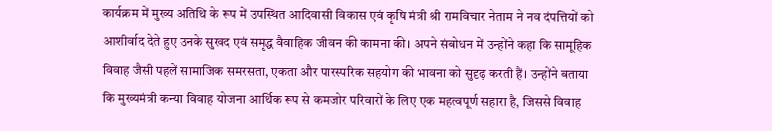कार्यक्रम में मुख्य अतिथि के रूप में उपस्थित आदिवासी विकास एवं कृषि मंत्री श्री रामविचार नेताम ने नव दंपत्तियों को आशीर्वाद देते हुए उनके सुखद एवं समृद्ध वैवाहिक जीवन की कामना की। अपने संबोधन में उन्होंने कहा कि सामूहिक विवाह जैसी पहलें सामाजिक समरसता, एकता और पारस्परिक सहयोग की भावना को सुदृढ़ करती हैं। उन्होंने बताया कि मुख्यमंत्री कन्या विवाह योजना आर्थिक रूप से कमजोर परिवारों के लिए एक महत्वपूर्ण सहारा है, जिससे विवाह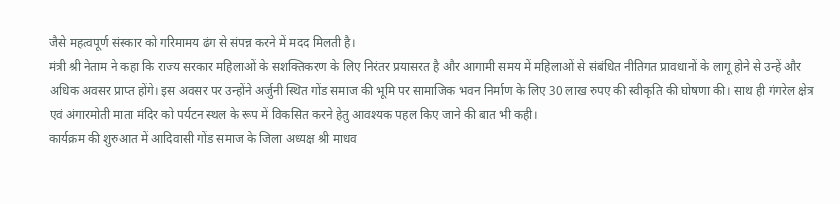जैसे महत्वपूर्ण संस्कार को गरिमामय ढंग से संपन्न करने में मदद मिलती है।
मंत्री श्री नेताम ने कहा कि राज्य सरकार महिलाओं के सशक्तिकरण के लिए निरंतर प्रयासरत है और आगामी समय में महिलाओं से संबंधित नीतिगत प्रावधानों के लागू होने से उन्हें और अधिक अवसर प्राप्त होंगे। इस अवसर पर उन्होंने अर्जुनी स्थित गोंड समाज की भूमि पर सामाजिक भवन निर्माण के लिए 30 लाख रुपए की स्वीकृति की घोषणा की। साथ ही गंगरेल क्षेत्र एवं अंगारमोती माता मंदिर को पर्यटन स्थल के रूप में विकसित करने हेतु आवश्यक पहल किए जाने की बात भी कही।
कार्यक्रम की शुरुआत में आदिवासी गोंड समाज के जिला अध्यक्ष श्री माधव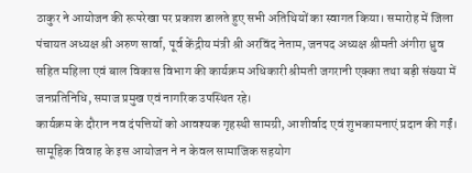ठाकुर ने आयोजन की रूपरेखा पर प्रकाश डालते हुए सभी अतिथियों का स्वागत किया। समारोह में जिला पंचायत अध्यक्ष श्री अरुण सार्वा, पूर्व केंद्रीय मंत्री श्री अरविंद नेताम, जनपद अध्यक्ष श्रीमती अंगीरा ध्रुव सहित महिला एवं बाल विकास विभाग की कार्यक्रम अधिकारी श्रीमती जगरानी एक्का तथा बड़ी संख्या में जनप्रतिनिधि, समाज प्रमुख एवं नागरिक उपस्थित रहे।
कार्यक्रम के दौरान नव दंपत्तियों को आवश्यक गृहस्थी सामग्री, आशीर्वाद एवं शुभकामनाएं प्रदान की गईं। सामूहिक विवाह के इस आयोजन ने न केवल सामाजिक सहयोग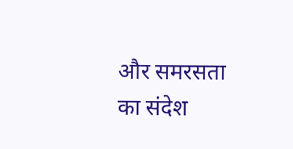और समरसता का संदेश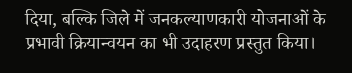दिया, बल्कि जिले में जनकल्याणकारी योजनाओं के प्रभावी क्रियान्वयन का भी उदाहरण प्रस्तुत किया।